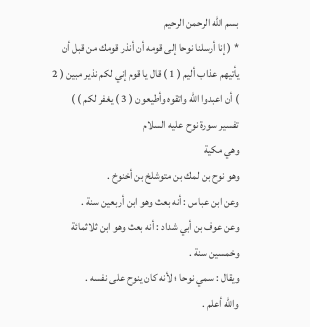بسم الله الرحمن الرحيم
* ( إنا أرسلنا نوحا إلى قومه أن أنذر قومك من قبل أن يأتيهم عذاب أليم ( 1 ) قال يا قوم إني لكم نذير مبين ( 2 ) أن اعبدوا الله واتقوه وأطيعون ( 3 ) يغفر لكم ) )
تفسير سورة نوح عليه السلام
وهي مكية
وهو نوح بن لمك بن متوشلخ بن أخنوخ .
وعن ابن عباس : أنه بعث وهو ابن أربعين سنة .
وعن عوف بن أبي شداد : أنه بعث وهو ابن ثلاثمائة وخمسين سنة .
ويقال : سمي نوحا ؛ لأنه كان ينوح على نفسه .
والله أعلم .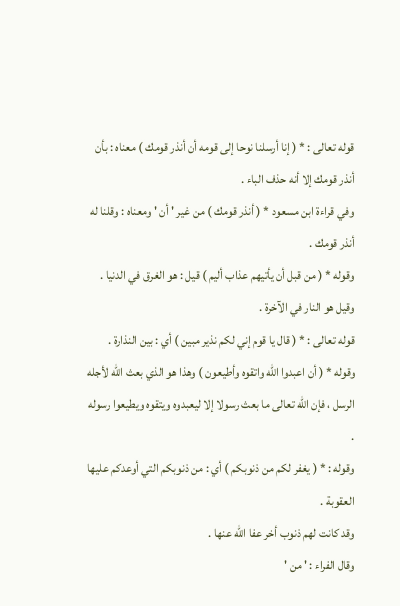قوله تعالى : * ( إنا أرسلنا نوحا إلى قومه أن أنذر قومك ) معناه : بأن أنذر قومك إلا أنه حذف الباء .
وفي قراءة ابن مسعود * ( أنذر قومك ) من غير ' أن ' ومعناه : وقلنا له أنذر قومك .
وقوله * ( من قبل أن يأتيهم عذاب أليم ) قيل : هو الغرق في الدنيا .
وقيل هو النار في الآخرة .
قوله تعالى : * ( قال يا قوم إني لكم نذير مبين ) أي : بين النذارة .
وقوله * ( أن اعبدوا الله واتقوه وأطيعون ) وهذا هو الذي بعث الله لأجله الرسل ، فإن الله تعالى ما بعث رسولا إلا ليعبدوه ويتقوه ويطيعوا رسوله .
وقوله : * ( يغفر لكم من ذنوبكم ) أي : من ذنوبكم التي أوعدكم عليها العقوبة .
وقد كانت لهم ذنوب أخر عفا الله عنها .
وقال الفراء : ' من '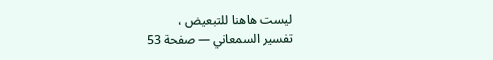ليست هاهنا للتبعيض ،
تفسير السمعاني — صفحة 53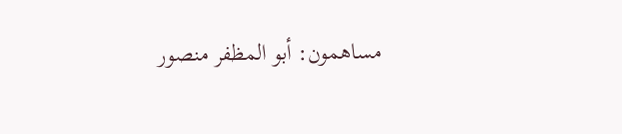مساهمون: أبو المظفر منصور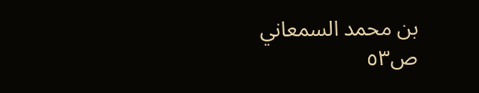بن محمد السمعاني
ص٥٣